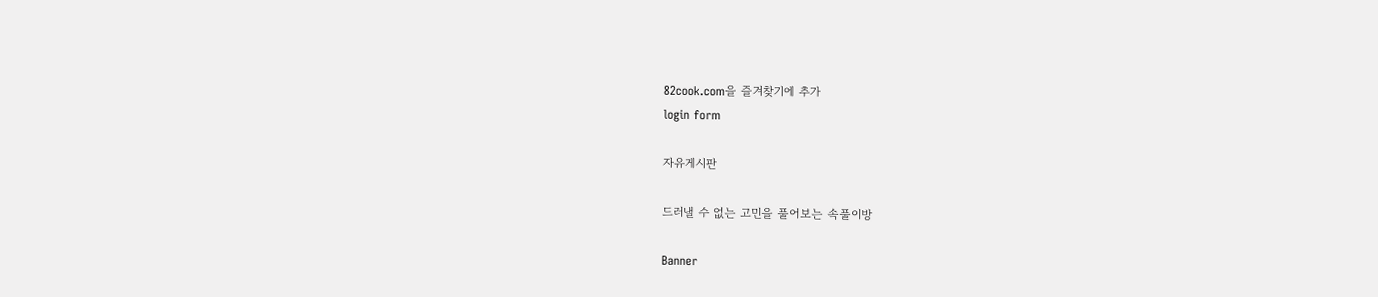82cook.com을 즐겨찾기에 추가
login form

자유게시판

드러낼 수 없는 고민을 풀어보는 속풀이방

Banner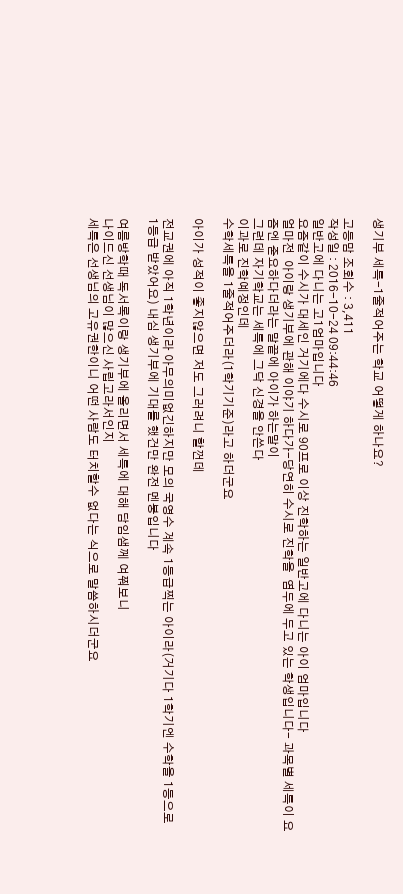생기부 세특-1줄적어주는 학교 어떻게 하나요?

고등맘 조회수 : 3,411
작성일 : 2016-10-24 09:44:46
일반고에 다니는 고1엄마입니다
요즘같이 수시가 대세인 거기에다 수시로 90프로 이상 진학하는 일반고에 다니는 아이 엄마입니다
얼마전  아이랑 생기부에 관해 이야기 하다가-당연히 수시로 진학을  염두에 두고 있는 학생입니다- 과목별 세특이 요즘엔 줃요하다더라는 말끝에 아이가 하는말이
그런데 자기학교는 세특에 그닥 신경을 안쓴다
이과로 진학예정인데
수학세특을 1줄적어주더라(1학기기준)라고 하더군요

아이가 성적이 좋지않으면 저도 그러려니 할껀데

전교권에 아직 1학년이라 아무의미없긴하지만 모의 국영수 계속 1등급찍는 아이라(거기다 1학기엔 수학을 1등으로 1등급 받았어요) 내심 생기부에 기대를 했건만 완전 멘붕입니다

여름방학때 독서록이랑 생기부에 올리면서 세특에 대해 담임샘께 여쭤보니
나이드신 선생님이 많으신 사립고라서인지
세특은 선생님의 고유권한이니 어떤 사람도 터치할수 없다는 식으로 말씀하시더군요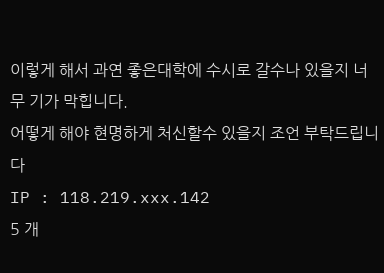이렇게 해서 과연 좋은대학에 수시로 갈수나 있을지 너무 기가 막힙니다.
어떻게 해야 현명하게 처신할수 있을지 조언 부탁드립니다
IP : 118.219.xxx.142
5 개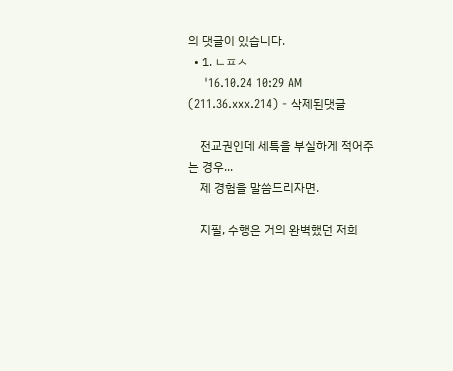의 댓글이 있습니다.
  • 1. ㄴㅍㅅ
    '16.10.24 10:29 AM (211.36.xxx.214) - 삭제된댓글

    전교권인데 세특을 부실하게 적어주는 경우...
    제 경험을 말씀드리자면.

    지필, 수행은 거의 완벽했던 저희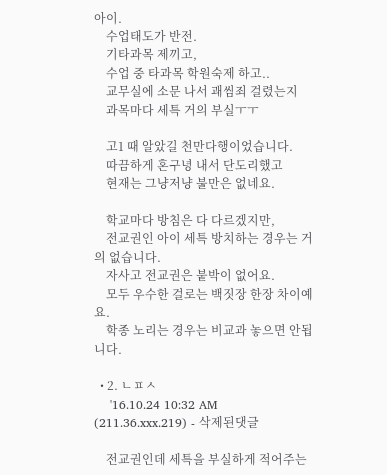아이.
    수업태도가 반전.
    기타과목 제끼고,
    수업 중 타과목 학원숙제 하고..
    교무실에 소문 나서 괘씸죄 걸렸는지
    과목마다 세특 거의 부실ㅜㅜ

    고1 때 알았길 천만다행이었습니다.
    따끔하게 혼구녕 내서 단도리했고
    현재는 그냥저냥 불만은 없네요.

    학교마다 방침은 다 다르겠지만,
    전교권인 아이 세특 방치하는 경우는 거의 없습니다.
    자사고 전교권은 붙박이 없어요.
    모두 우수한 걸로는 백짓장 한장 차이예요.
    학종 노리는 경우는 비교과 놓으면 안됩니다.

  • 2. ㄴㅍㅅ
    '16.10.24 10:32 AM (211.36.xxx.219) - 삭제된댓글

    전교권인데 세특을 부실하게 적어주는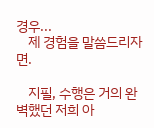경우...
    제 경험을 말씀드리자면.

    지필, 수행은 거의 완벽했던 저희 아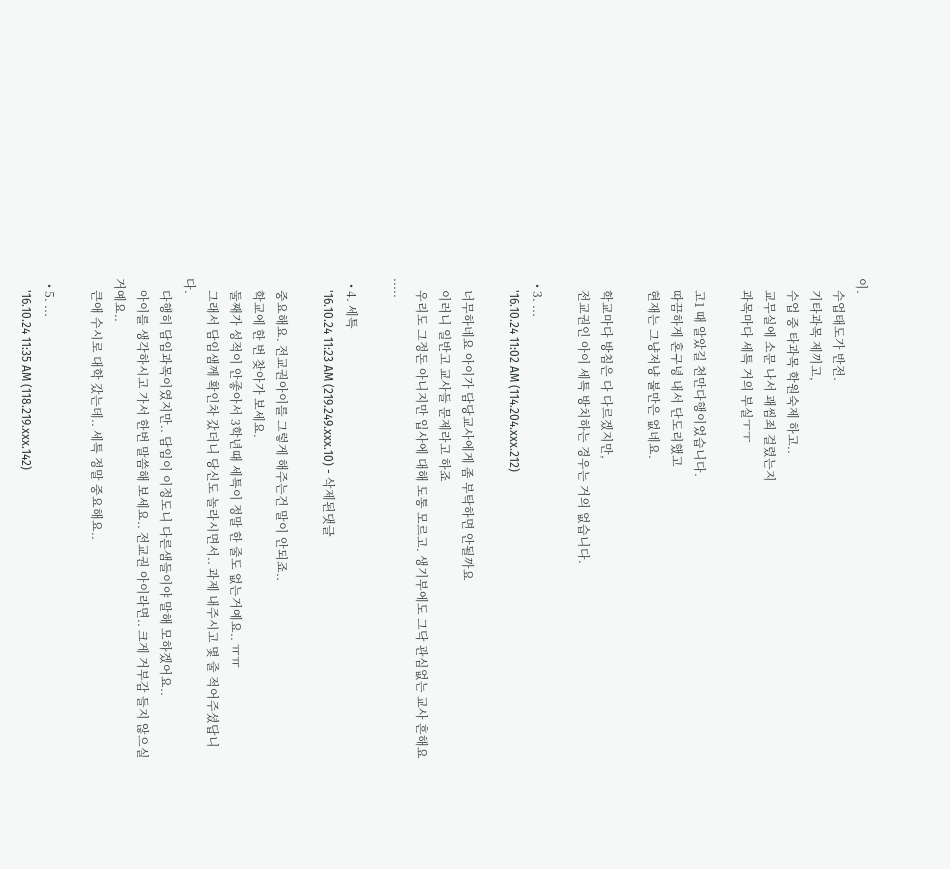이.
    수업태도가 반전.
    기타과목 제끼고,
    수업 중 타과목 학원숙제 하고..
    교무실에 소문 나서 괘씸죄 걸렸는지
    과목마다 세특 거의 부실ㅜㅜ

    고1 때 알았길 천만다행이었습니다.
    따끔하게 혼구녕 내서 단도리했고
    현재는 그냥저냥 불만은 없네요.

    학교마다 방침은 다 다르겠지만,
    전교권인 아이 세특 방치하는 경우는 거의 없습니다.

  • 3. ...
    '16.10.24 11:02 AM (114.204.xxx.212)

    너무하네요 아이가 담당교사에게 좀 부탁하면 안될까요
    이러니 일반고 교사들 문제라고 하죠
    우리도 그정돈 아니지만 입사에 대해 도통 모르고. 생기부에도 그닥 관심없는 교사 흔해요 .....

  • 4. 세특
    '16.10.24 11:23 AM (219.249.xxx.10) - 삭제된댓글

    중요해요. 전교권아이를 그렇게 해주는건 말이 안되죠..
    학교에 한 번 찾아가 보세요.
    둘째가 성적이 안좋아서 3학년때 세특이 정말 한 줄도 없는거예요.. ㅠㅠ
    그래서 담임샘께 확인차 갔더니 당신도 놀라시면서.. 과제 내주시고 몇 줄 적어주셨답니다.
    다행히 담임과목이였지만.. 담임이 이정도니 다른샘들이야 말해 모하겠어요..
    아이를 생각하시고 가서 한번 말씀해 보세요.. 전교권 아이라면.. 크게 거부감 들지 않으실거예요..
    큰애 수시로 대학 갔는데.. 세특 정말 중요해요..

  • 5. ...
    '16.10.24 11:35 AM (118.219.xxx.142)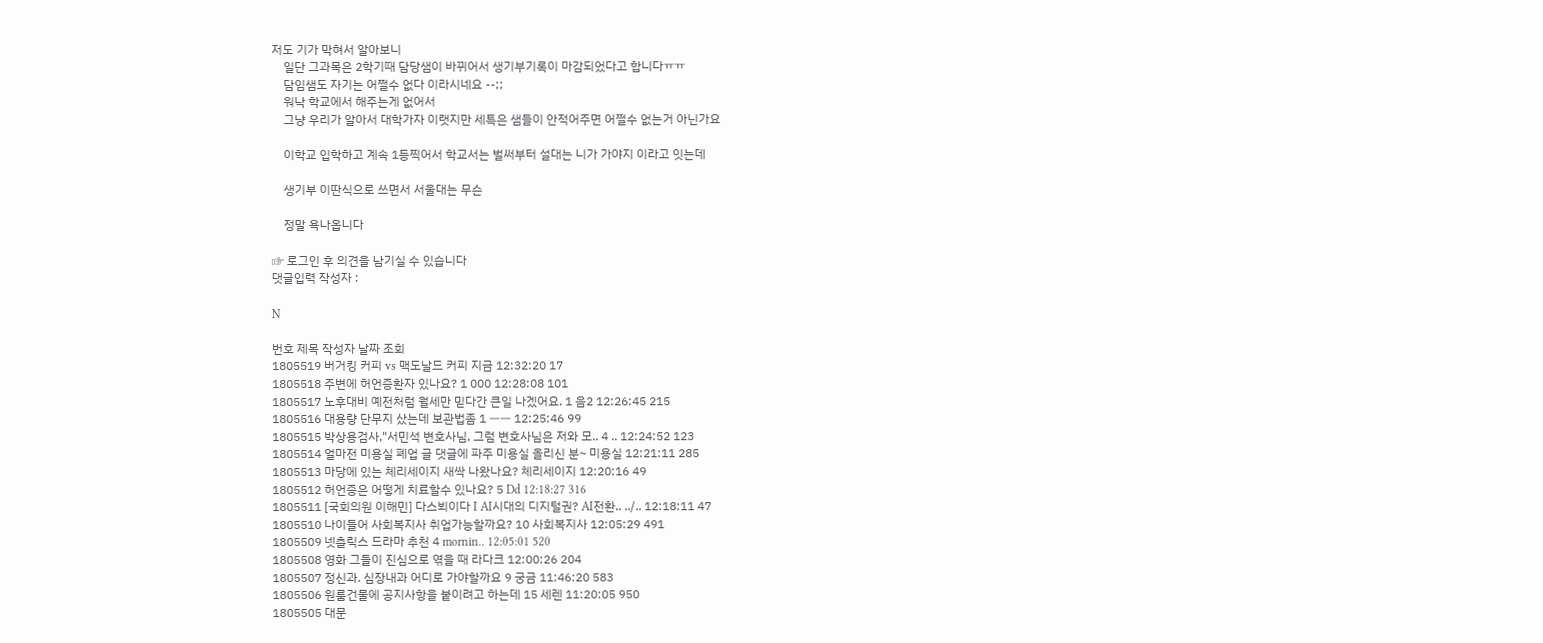저도 기가 막혀서 알아보니
    일단 그과목은 2학기때 담당샘이 바뀌어서 생기부기록이 마감되었다고 합니다ㅠㅠ
    담임샘도 자기는 어쩔수 없다 이라시네요 --;;
    워낙 학교에서 해주는게 없어서
    그냥 우리가 알아서 대학가자 이랫지만 세특은 샘들이 안적어주면 어쩔수 없는거 아닌가요

    이학교 입학하고 계속 1등찍어서 학교서는 벌써부터 설대는 니가 가야지 이라고 잇는데

    생기부 이딴식으로 쓰면서 서울대는 무슨

    정말 욕나옵니다

☞ 로그인 후 의견을 남기실 수 있습니다
댓글입력 작성자 :

N

번호 제목 작성자 날짜 조회
1805519 버거킹 커피 vs 맥도날드 커피 지금 12:32:20 17
1805518 주변에 허언증환자 있나요? 1 000 12:28:08 101
1805517 노후대비 예전처럼 월세만 믿다간 큰일 나겠어요. 1 음2 12:26:45 215
1805516 대용량 단무지 샀는데 보관법좀 1 ㅡㅡ 12:25:46 99
1805515 박상용검사,"서민석 변호사님, 그럼 변호사님은 저와 모.. 4 .. 12:24:52 123
1805514 얼마전 미용실 폐업 글 댓글에 파주 미용실 올리신 분~ 미용실 12:21:11 285
1805513 마당에 있는 체리세이지 새싹 나왔나요? 체리세이지 12:20:16 49
1805512 허언증은 어떻게 치료할수 있나요? 5 Dd 12:18:27 316
1805511 [국회의원 이해민] 다스뵈이다 I AI시대의 디지털권? AI전환.. ../.. 12:18:11 47
1805510 나이들어 사회복지사 취업가능할까요? 10 사회복지사 12:05:29 491
1805509 넷츨릭스 드라마 추천 4 mornin.. 12:05:01 520
1805508 영화 그들이 진심으로 엮을 때 라다크 12:00:26 204
1805507 정신과. 심장내과 어디로 가야할까요 9 궁금 11:46:20 583
1805506 원룸건물에 공지사항을 붙이려고 하는데 15 세렌 11:20:05 950
1805505 대문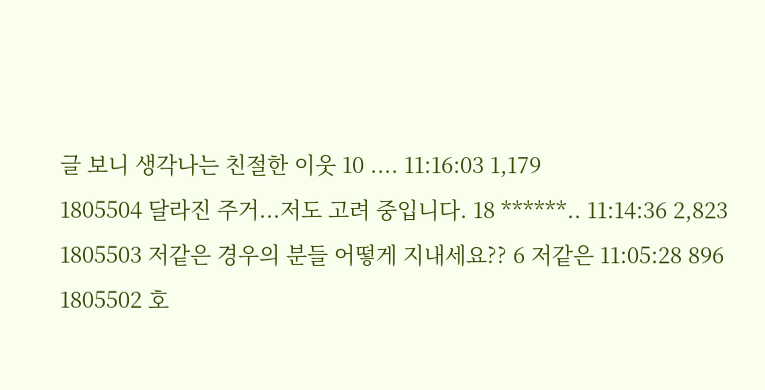글 보니 생각나는 친절한 이웃 10 .... 11:16:03 1,179
1805504 달라진 주거...저도 고려 중입니다. 18 ******.. 11:14:36 2,823
1805503 저같은 경우의 분들 어떻게 지내세요?? 6 저같은 11:05:28 896
1805502 호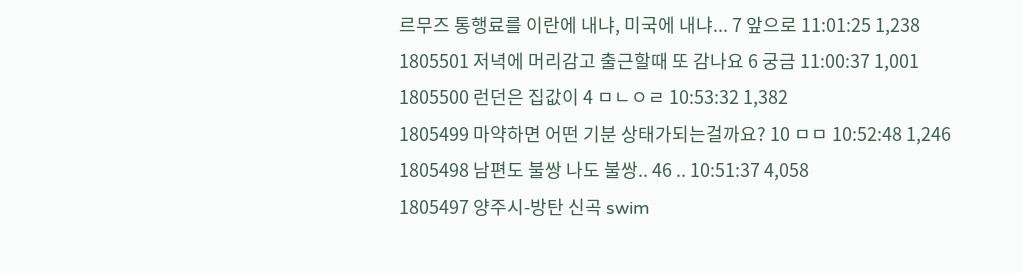르무즈 통행료를 이란에 내냐, 미국에 내냐... 7 앞으로 11:01:25 1,238
1805501 저녁에 머리감고 출근할때 또 감나요 6 궁금 11:00:37 1,001
1805500 런던은 집값이 4 ㅁㄴㅇㄹ 10:53:32 1,382
1805499 마약하면 어떤 기분 상태가되는걸까요? 10 ㅁㅁ 10:52:48 1,246
1805498 남편도 불쌍 나도 불쌍.. 46 .. 10:51:37 4,058
1805497 양주시-방탄 신곡 swim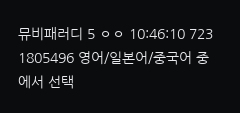뮤비패러디 5 ㅇㅇ 10:46:10 723
1805496 영어/일본어/중국어 중에서 선택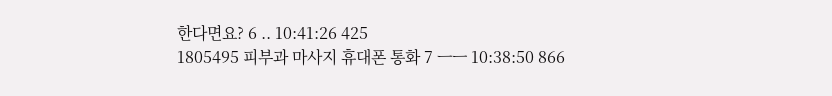한다면요? 6 .. 10:41:26 425
1805495 피부과 마사지 휴대폰 통화 7 ㅡㅡ 10:38:50 866